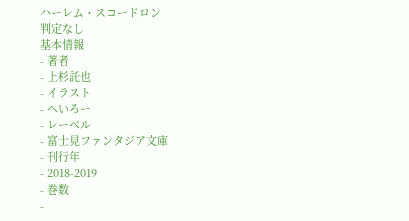ハーレム・スコードロン
判定なし
基本情報
- 著者
- 上杉託也
- イラスト
- へいろー
- レーベル
- 富士見ファンタジア文庫
- 刊行年
- 2018-2019
- 巻数
-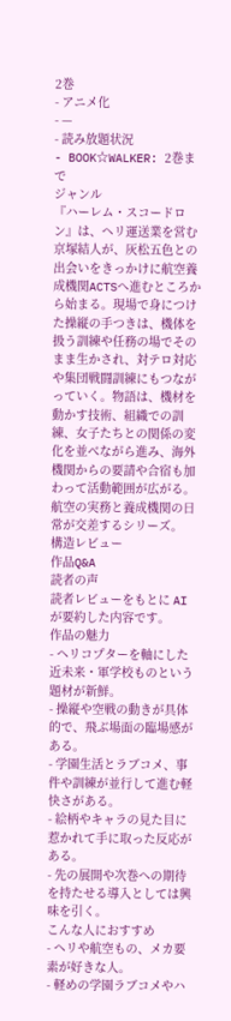2巻
- アニメ化
- —
- 読み放題状況
- BOOK☆WALKER: 2巻まで
ジャンル
『ハーレム・スコードロン』は、ヘリ運送業を営む京塚結人が、灰松五色との出会いをきっかけに航空養成機関ACTSへ進むところから始まる。現場で身につけた操縦の手つきは、機体を扱う訓練や任務の場でそのまま生かされ、対テロ対応や集団戦闘訓練にもつながっていく。物語は、機材を動かす技術、組織での訓練、女子たちとの関係の変化を並べながら進み、海外機関からの要請や合宿も加わって活動範囲が広がる。航空の実務と養成機関の日常が交差するシリーズ。
構造レビュー
作品Q&A
読者の声
読者レビューをもとに AI が要約した内容です。
作品の魅力
- ヘリコプターを軸にした近未来・軍学校ものという題材が新鮮。
- 操縦や空戦の動きが具体的で、飛ぶ場面の臨場感がある。
- 学園生活とラブコメ、事件や訓練が並行して進む軽快さがある。
- 絵柄やキャラの見た目に惹かれて手に取った反応がある。
- 先の展開や次巻への期待を持たせる導入としては興味を引く。
こんな人におすすめ
- ヘリや航空もの、メカ要素が好きな人。
- 軽めの学園ラブコメやハ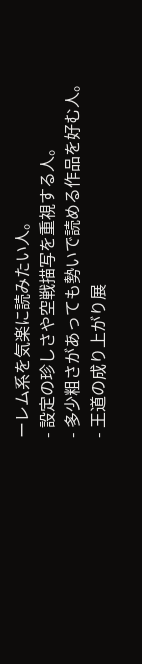ーレム系を気楽に読みたい人。
- 設定の珍しさや空戦描写を重視する人。
- 多少粗さがあっても勢いで読める作品を好む人。
- 王道の成り上がり展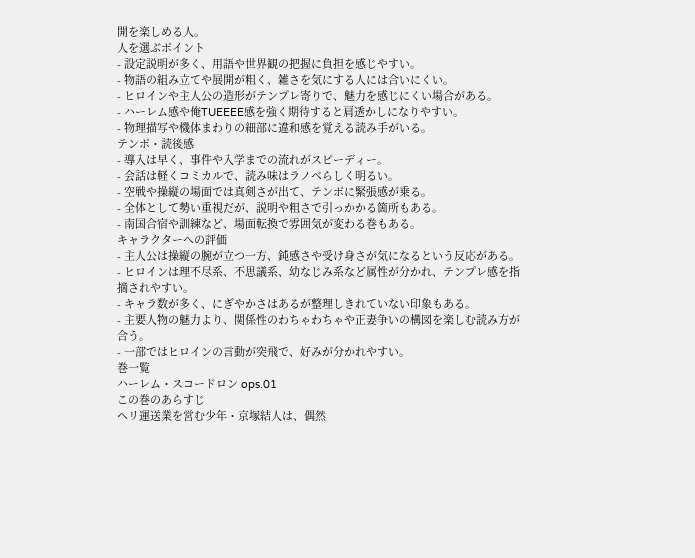開を楽しめる人。
人を選ぶポイント
- 設定説明が多く、用語や世界観の把握に負担を感じやすい。
- 物語の組み立てや展開が粗く、雑さを気にする人には合いにくい。
- ヒロインや主人公の造形がテンプレ寄りで、魅力を感じにくい場合がある。
- ハーレム感や俺TUEEEE感を強く期待すると肩透かしになりやすい。
- 物理描写や機体まわりの細部に違和感を覚える読み手がいる。
テンポ・読後感
- 導入は早く、事件や入学までの流れがスピーディー。
- 会話は軽くコミカルで、読み味はラノベらしく明るい。
- 空戦や操縦の場面では真剣さが出て、テンポに緊張感が乗る。
- 全体として勢い重視だが、説明や粗さで引っかかる箇所もある。
- 南国合宿や訓練など、場面転換で雰囲気が変わる巻もある。
キャラクターへの評価
- 主人公は操縦の腕が立つ一方、鈍感さや受け身さが気になるという反応がある。
- ヒロインは理不尽系、不思議系、幼なじみ系など属性が分かれ、テンプレ感を指摘されやすい。
- キャラ数が多く、にぎやかさはあるが整理しきれていない印象もある。
- 主要人物の魅力より、関係性のわちゃわちゃや正妻争いの構図を楽しむ読み方が合う。
- 一部ではヒロインの言動が突飛で、好みが分かれやすい。
巻一覧
ハーレム・スコードロン ops.01
この巻のあらすじ
ヘリ運送業を営む少年・京塚結人は、偶然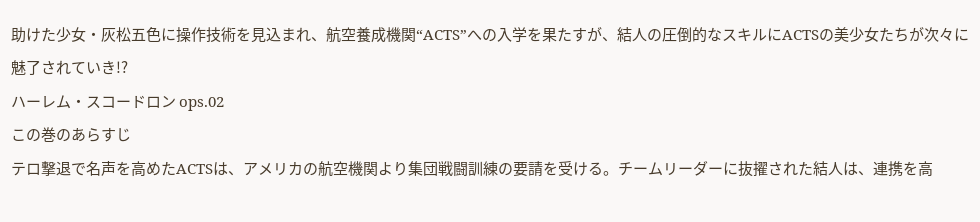助けた少女・灰松五色に操作技術を見込まれ、航空養成機関“ACTS”への入学を果たすが、結人の圧倒的なスキルにACTSの美少女たちが次々に魅了されていき!?
ハーレム・スコードロン ops.02
この巻のあらすじ
テロ撃退で名声を高めたACTSは、アメリカの航空機関より集団戦闘訓練の要請を受ける。チームリーダーに抜擢された結人は、連携を高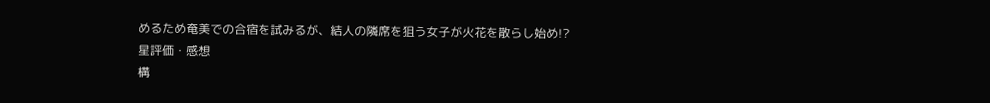めるため奄美での合宿を試みるが、結人の隣席を狙う女子が火花を散らし始め!?
星評価・感想
構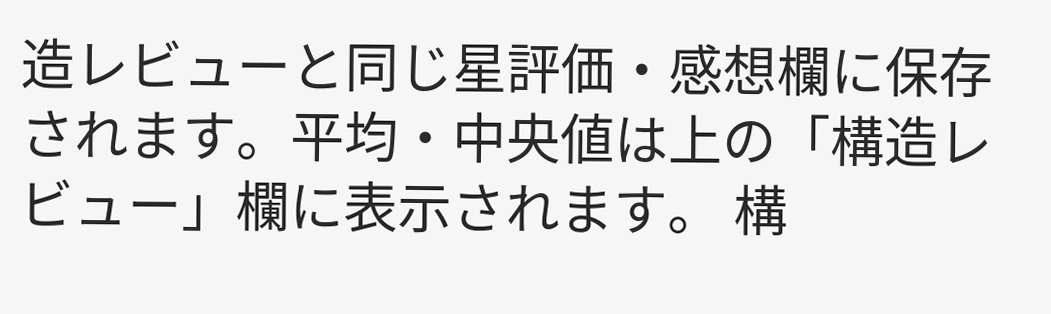造レビューと同じ星評価・感想欄に保存されます。平均・中央値は上の「構造レビュー」欄に表示されます。 構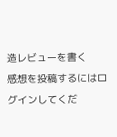造レビューを書く
感想を投稿するにはログインしてくだ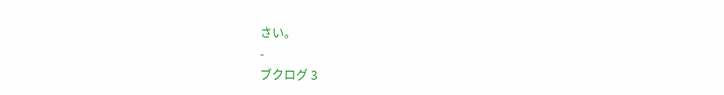さい。
-
ブクログ 3